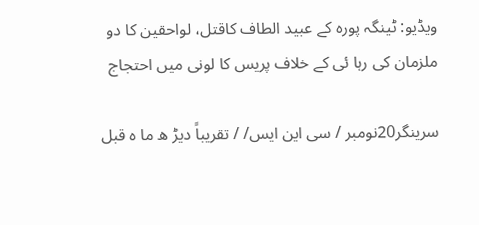ویڈیو: ٹینگہ پورہ کے عبید الطاف کاقتل، لواحقین کا دو ملزمان کی رہا ئی کے خلاف پریس کا لونی میں احتجاج

سرینگر20نومبر / سی این ایس/ / تقریباً دیڑ ھ ما ہ قبل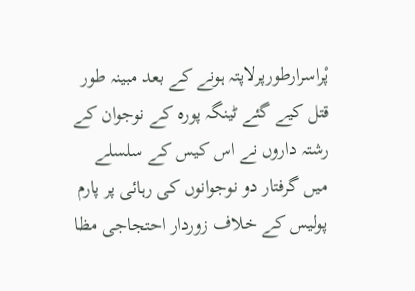پْراسرارطورپرلاپتہ ہونے کے بعد مبینہ طور قتل کیے گئے ٹینگہ پورہ کے نوجوان کے رشتہ داروں نے اس کیس کے سلسلے میں گرفتار دو نوجوانوں کی رہائی پر پارم پولیس کے خلاف زوردار احتجاجی مظا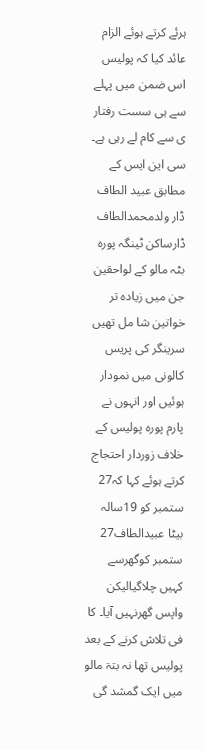ہرئے کرتے ہوئے الزام عائد کیا کہ پولیس اس ضمن میں پہلے سے ہی سست رفتار ی سے کام لے رہی ہے۔ سی این ایس کے مطابق عبید الطاف ڈار ولدمحمدالطاف ڈارساکن ٹینگہ پورہ بٹہ مالو کے لواحقین جن میں زیادہ تر خواتین شا مل تھیں سرینگر کی پریس کالونی میں نمودار ہوئیں اور انہوں نے پارم پورہ پولیس کے خلاف زوردار احتجاج کرتے ہوئے کہا کہ27 ستمبر کو 19سالہ بیٹا عبیدالطاف27 ستمبر کوگھرسے کہیں چلاگیالیکن واپس گھرنہیں آیا۔ کا فی تلاش کرنے کے بعد پولیس تھا نہ بتۃ مالو میں ایک گمشد گی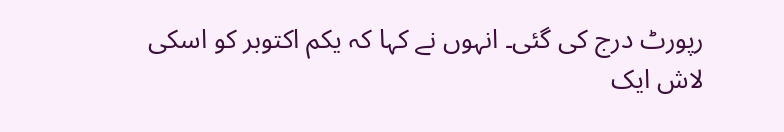رپورٹ درج کی گئی۔ انہوں نے کہا کہ یکم اکتوبر کو اسکی لاش ایک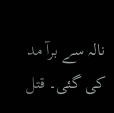نالہ سے برآ مد کی گئی۔ قتل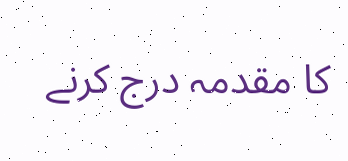کا مقدمہ درج کرنے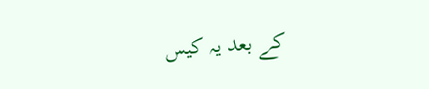کے بعد یہ کیس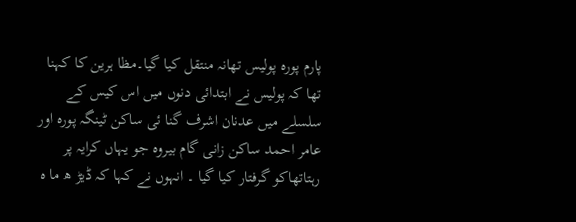پارم پورہ پولیس تھانہ منتقل کیا گیا۔مظا ہرین کا کہنا تھا کہ پولیس نے ابتدائی دنوں میں اس کیس کے سلسلے میں عدنان اشرف گنا ئی ساکن ٹینگہ پورہ اور عامر احمد ساکن زانی گام بیروہ جو یہاں کرایہ پر رہتاتھاکو گرفتار کیا گیا ۔ انہوں نے کہا کہ ڈیڑ ھ ما ہ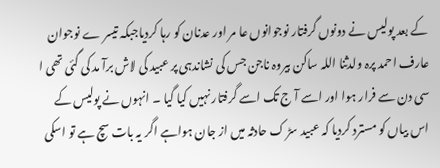کے بعد پولیس نے دونوں گرفتار نوجوانوں عا مر اور عدنان کو رہا کردیاجبکہ تیسر ے نوجوان عارف احمد پرہ ولدثنا اللہ ساکن بیروہ ناجن جس کی نشاندہی پر عبید کی لاش برآ مد کی گئی تھی ا سی دن سے فرار ہوا اور اسے آ ج تک اسے گرفتار نہیں کیا گیا ۔ انہوں نے پولیس کے اس بیاں کو مسترد کردیا کہ عبید سڑ ک حادثہ میں از جان ہواہے اگر یہ بات سچ ہے تو اسکی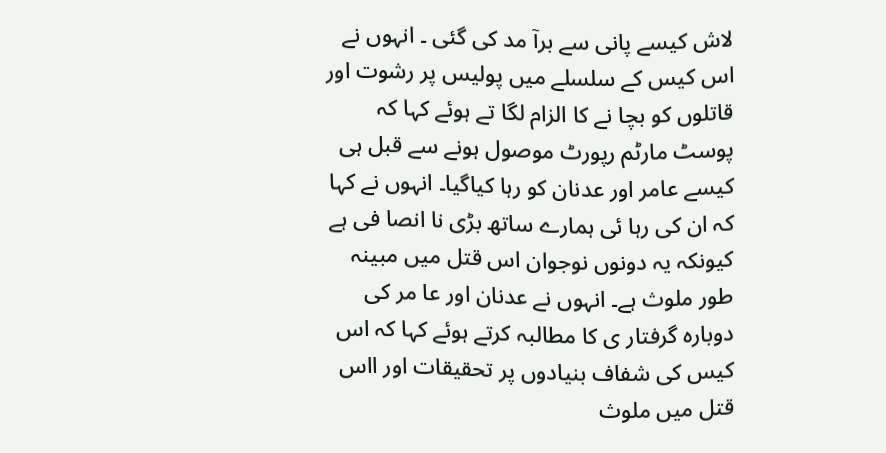لاش کیسے پانی سے برآ مد کی گئی ۔ انہوں نے اس کیس کے سلسلے میں پولیس پر رشوت اور قاتلوں کو بچا نے کا الزام لگا تے ہوئے کہا کہ پوسٹ مارٹم رپورٹ موصول ہونے سے قبل ہی کیسے عامر اور عدنان کو رہا کیاگیا۔ انہوں نے کہا کہ ان کی رہا ئی ہمارے ساتھ بڑی نا انصا فی ہے کیونکہ یہ دونوں نوجوان اس قتل میں مبینہ طور ملوث ہے۔ انہوں نے عدنان اور عا مر کی دوبارہ گرفتار ی کا مطالبہ کرتے ہوئے کہا کہ اس کیس کی شفاف بنیادوں پر تحقیقات اور ااس قتل میں ملوث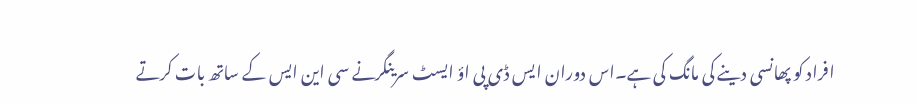افراد کو پھانسی دینے کی مانگ کی ہے۔اس دوران ایس ڈی پی اؤ ایسٹ سرینگرنے سی این ایس کے ساتھ بات کرتے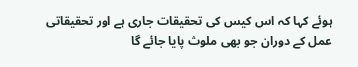ہوئے کہا کہ اس کیس کی تحقیقات جاری ہے اور تحقیقاتی عمل کے دوران جو بھی ملوث پایا جائے گا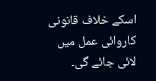اسکے خلاف قانونی کاروائی عمل میں لائی جائے گی۔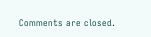Comments are closed.